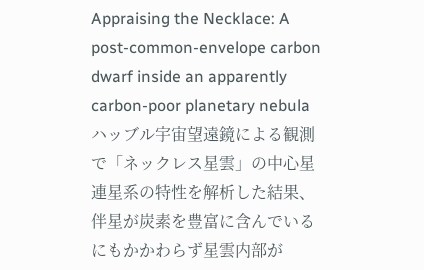Appraising the Necklace: A post-common-envelope carbon dwarf inside an apparently carbon-poor planetary nebula
ハッブル宇宙望遠鏡による観測で「ネックレス星雲」の中心星連星系の特性を解析した結果、伴星が炭素を豊富に含んでいるにもかかわらず星雲内部が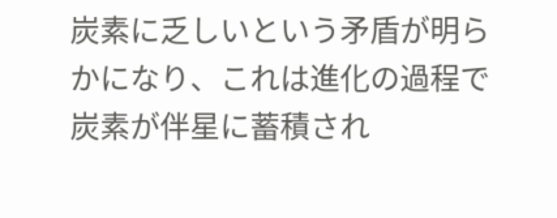炭素に乏しいという矛盾が明らかになり、これは進化の過程で炭素が伴星に蓄積され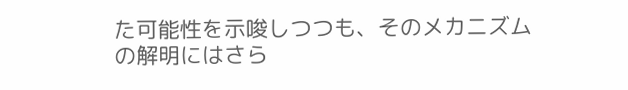た可能性を示唆しつつも、そのメカニズムの解明にはさら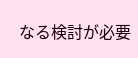なる検討が必要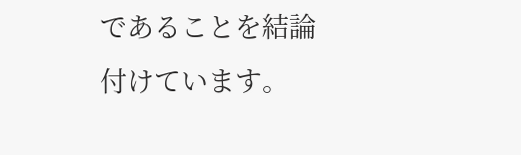であることを結論付けています。